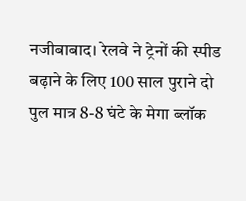नजीबाबाद। रेलवे ने ट्रेनों की स्पीड बढ़ाने के लिए 100 साल पुराने दो पुल मात्र 8-8 घंटे के मेगा ब्लॉक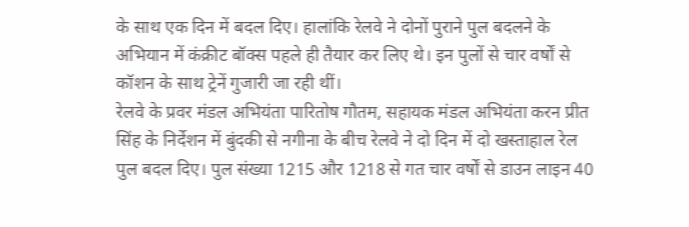के साथ एक दिन में बदल दिए। हालांकि रेलवे ने दोनों पुराने पुल बदलने के अभियान में कंक्रीट बॉक्स पहले ही तैयार कर लिए थे। इन पुलों से चार वर्षों से कॉशन के साथ ट्रेनें गुजारी जा रही थीं।
रेलवे के प्रवर मंडल अभियंता पारितोष गौतम, सहायक मंडल अभियंता करन प्रीत सिंह के निर्देशन में बुंदकी से नगीना के बीच रेलवे ने दो दिन में दो खस्ताहाल रेल पुल बदल दिए। पुल संख्या 1215 और 1218 से गत चार वर्षों से डाउन लाइन 40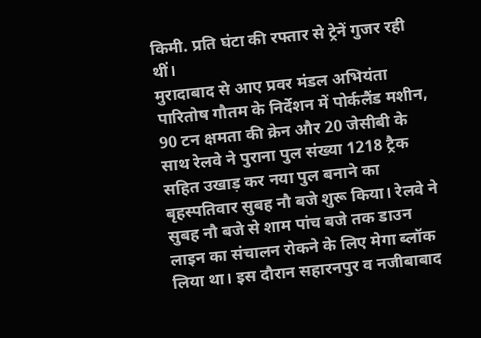किमी. प्रति घंटा की रफ्तार से ट्रेनें गुजर रही थीं।
मुरादाबाद से आए प्रवर मंडल अभियंता पारितोष गौतम के निर्देशन में पोर्कलैंड मशीन, 90 टन क्षमता की क्रेन और 20 जेसीबी के साथ रेलवे ने पुराना पुल संख्या 1218 ट्रैक सहित उखाड़ कर नया पुल बनाने का बृहस्पतिवार सुबह नौ बजे शुरू किया। रेलवे ने सुबह नौ बजे से शाम पांच बजे तक डाउन लाइन का संचालन रोकने के लिए मेगा ब्लॉक लिया था। इस दौरान सहारनपुर व नजीबाबाद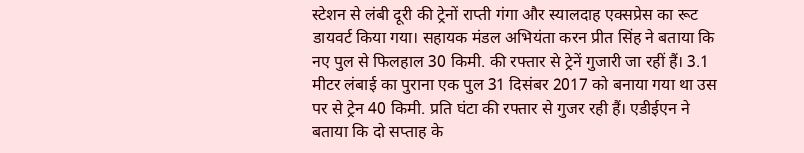स्टेशन से लंबी दूरी की ट्रेनों राप्ती गंगा और स्यालदाह एक्सप्रेस का रूट डायवर्ट किया गया। सहायक मंडल अभियंता करन प्रीत सिंह ने बताया कि नए पुल से फिलहाल 30 किमी. की रफ्तार से ट्रेनें गुजारी जा रहीं हैं। 3.1 मीटर लंबाई का पुराना एक पुल 31 दिसंबर 2017 को बनाया गया था उस पर से ट्रेन 40 किमी. प्रति घंटा की रफ्तार से गुजर रही हैं। एडीईएन ने बताया कि दो सप्ताह के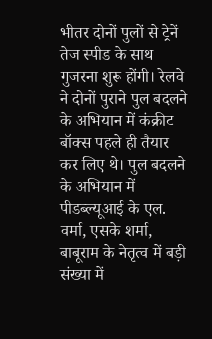भीतर दोनों पुलों से ट्रेनें तेज स्पीड के साथ गुजरना शुरू होंगी। रेलवे ने दोनों पुराने पुल बदलने के अभियान में कंक्रीट बॉक्स पहले ही तैयार कर लिए थे। पुल बदलने के अभियान में पीडब्ल्यूआई के एल. वर्मा, एसके शर्मा, बाबूराम के नेतृत्व में बड़ी संख्या में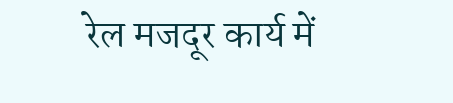रेल मजदूर कार्य में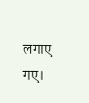लगाए गए।